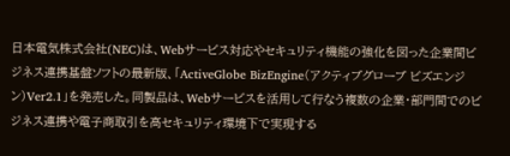日本電気株式会社(NEC)は、Webサービス対応やセキュリティ機能の強化を図った企業間ビジネス連携基盤ソフトの最新版、「ActiveGlobe BizEngine(アクティブグローブ ビズエンジン)Ver2.1」を発売した。同製品は、Webサービスを活用して行なう複数の企業・部門間でのビジネス連携や電子商取引を高セキュリティ環境下で実現する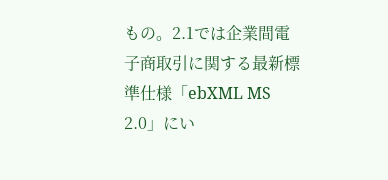もの。2.1では企業間電子商取引に関する最新標準仕様「ebXML MS 2.0」にい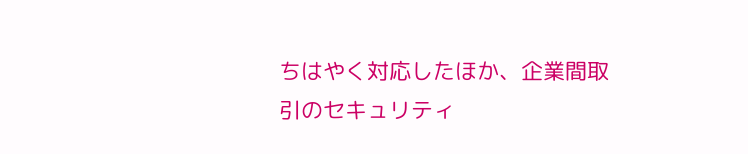ちはやく対応したほか、企業間取引のセキュリティ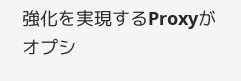強化を実現するProxyがオプシ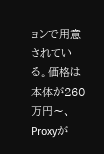ョンで用意されている。価格は本体が260万円〜、Proxyが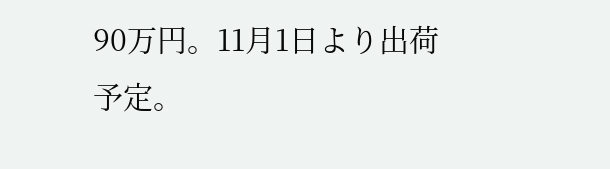90万円。11月1日より出荷予定。